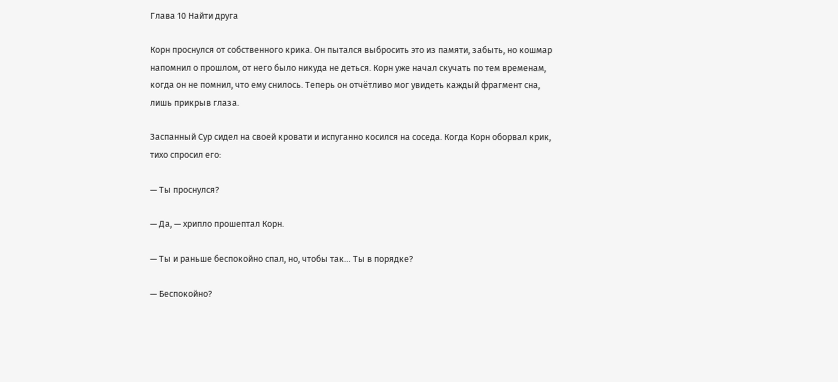Глава 10 Найти друга

Корн проснулся от собственного крика. Он пытался выбросить это из памяти, забыть, но кошмар напомнил о прошлом, от него было никуда не деться. Корн уже начал скучать по тем временам, когда он не помнил, что ему снилось. Теперь он отчётливо мог увидеть каждый фрагмент сна, лишь прикрыв глаза.

Заспанный Сур сидел на своей кровати и испуганно косился на соседа. Когда Корн оборвал крик, тихо спросил его:

— Ты проснулся?

— Да, — хрипло прошептал Корн.

— Ты и раньше беспокойно спал, но, чтобы так… Ты в порядке?

— Беспокойно?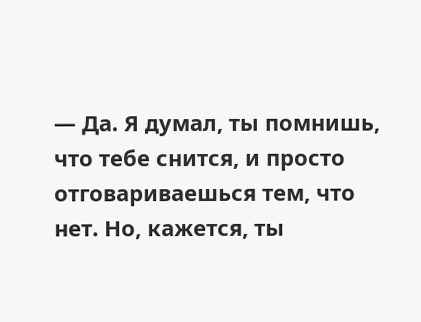— Да. Я думал, ты помнишь, что тебе снится, и просто отговариваешься тем, что нет. Но, кажется, ты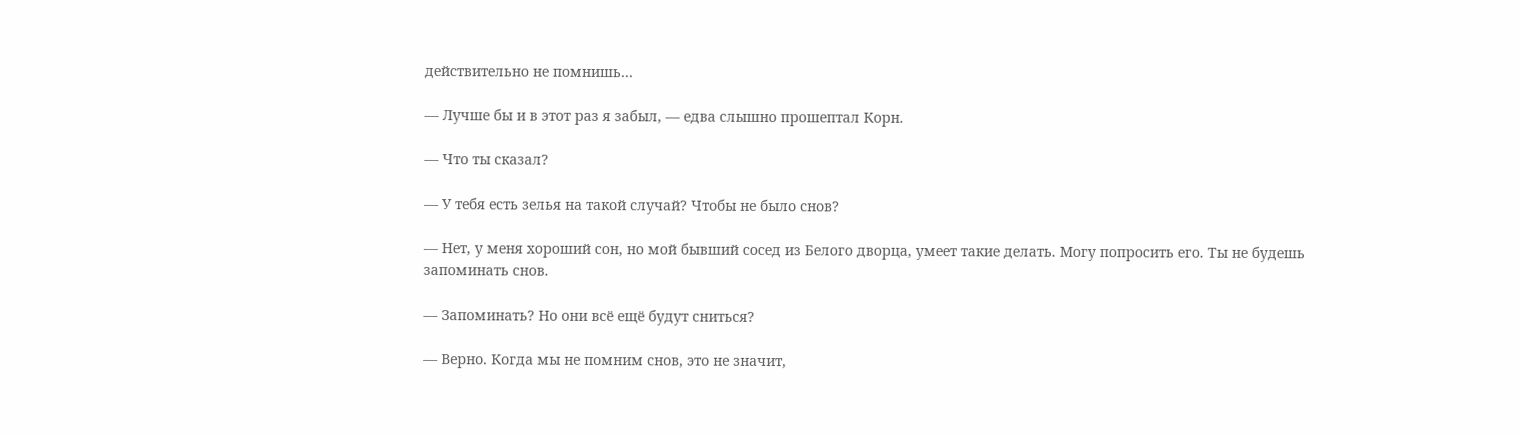действительно не помнишь…

— Лучше бы и в этот раз я забыл, — едва слышно прошептал Корн.

— Что ты сказал?

— У тебя есть зелья на такой случай? Чтобы не было снов?

— Нет, у меня хороший сон, но мой бывший сосед из Белого дворца, умеет такие делать. Могу попросить его. Ты не будешь запоминать снов.

— Запоминать? Но они всё ещё будут сниться?

— Верно. Когда мы не помним снов, это не значит,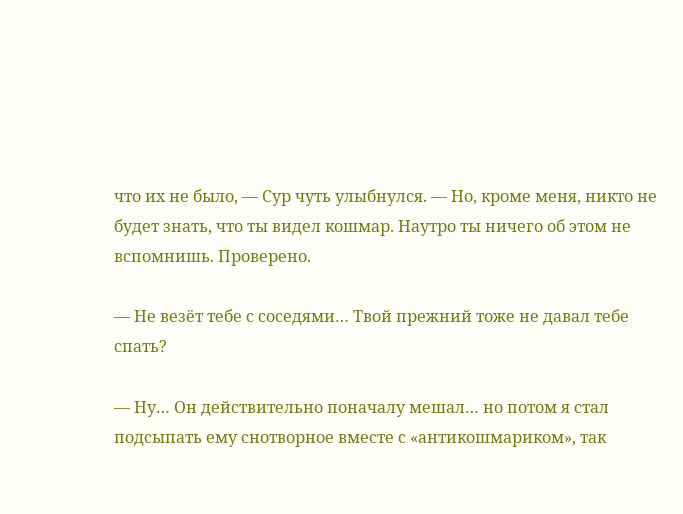что их не было, — Сур чуть улыбнулся. — Но, кроме меня, никто не будет знать, что ты видел кошмар. Наутро ты ничего об этом не вспомнишь. Проверено.

— Не везёт тебе с соседями… Твой прежний тоже не давал тебе спать?

— Ну… Он действительно поначалу мешал… но потом я стал подсыпать ему снотворное вместе с «антикошмариком», так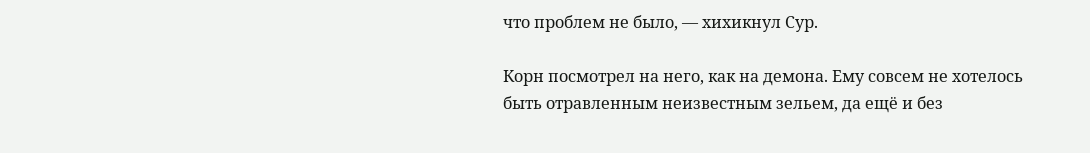что проблем не было, — хихикнул Сур.

Корн посмотрел на него, как на демона. Ему совсем не хотелось быть отравленным неизвестным зельем, да ещё и без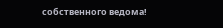собственного ведома!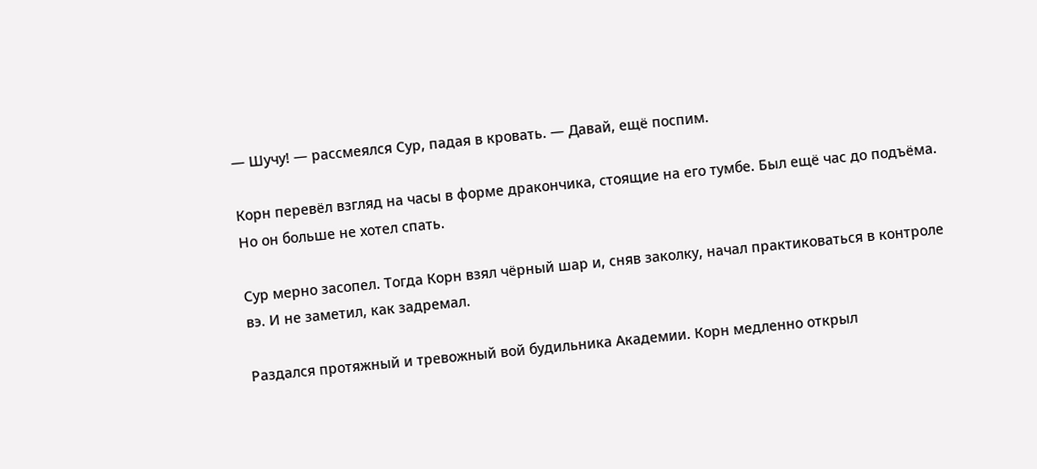— Шучу! — рассмеялся Сур, падая в кровать. — Давай, ещё поспим.

Корн перевёл взгляд на часы в форме дракончика, стоящие на его тумбе. Был ещё час до подъёма. Но он больше не хотел спать.

Сур мерно засопел. Тогда Корн взял чёрный шар и, сняв заколку, начал практиковаться в контроле вэ. И не заметил, как задремал.

Раздался протяжный и тревожный вой будильника Академии. Корн медленно открыл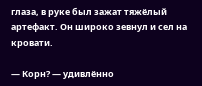глаза, в руке был зажат тяжёлый артефакт. Он широко зевнул и сел на кровати.

— Корн? — удивлённо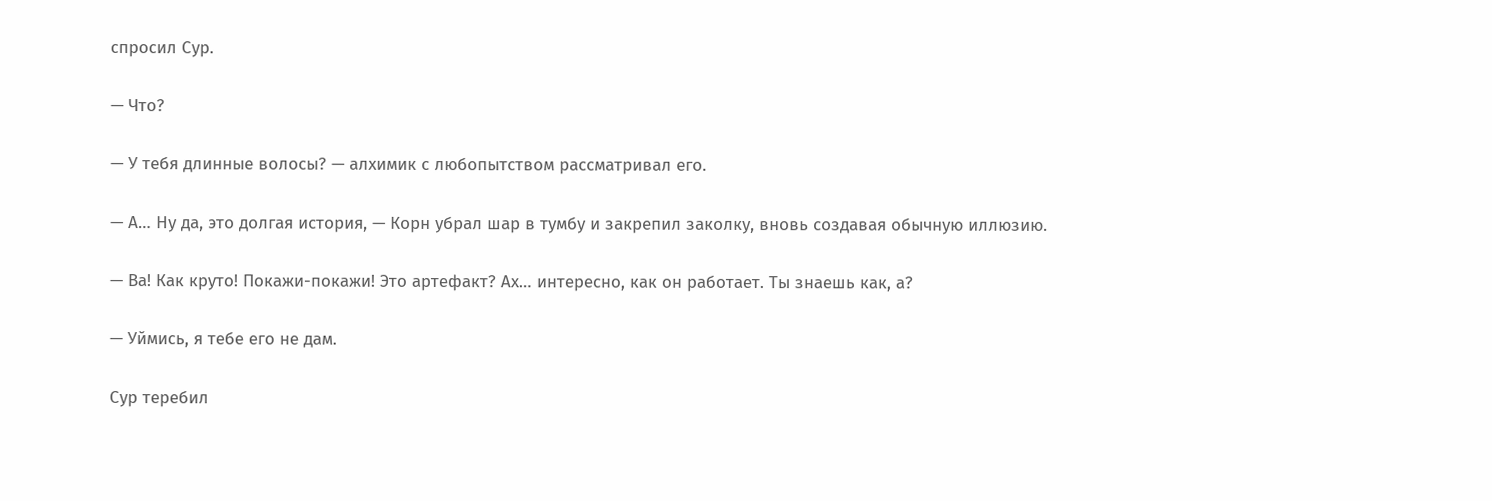спросил Сур.

— Что?

— У тебя длинные волосы? — алхимик с любопытством рассматривал его.

— А… Ну да, это долгая история, — Корн убрал шар в тумбу и закрепил заколку, вновь создавая обычную иллюзию.

— Ва! Как круто! Покажи-покажи! Это артефакт? Ах… интересно, как он работает. Ты знаешь как, а?

— Уймись, я тебе его не дам.

Сур теребил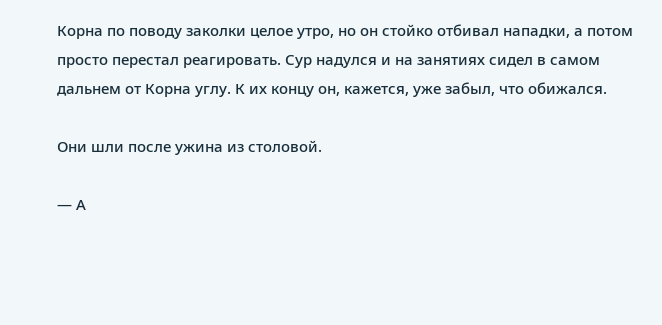Корна по поводу заколки целое утро, но он стойко отбивал нападки, а потом просто перестал реагировать. Сур надулся и на занятиях сидел в самом дальнем от Корна углу. К их концу он, кажется, уже забыл, что обижался.

Они шли после ужина из столовой.

— А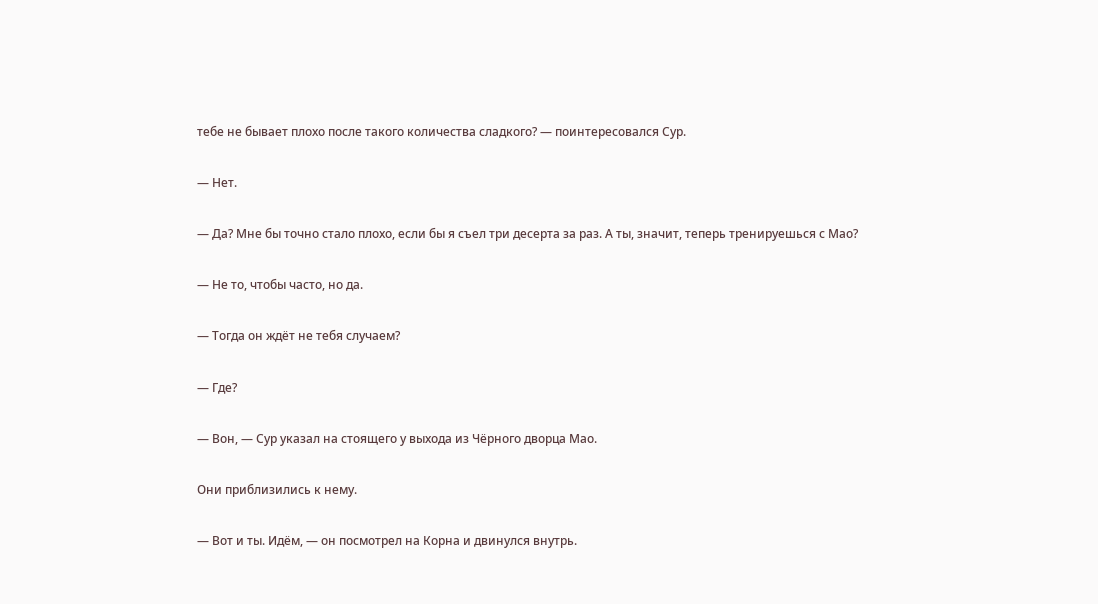тебе не бывает плохо после такого количества сладкого? — поинтересовался Сур.

— Нет.

— Да? Мне бы точно стало плохо, если бы я съел три десерта за раз. А ты, значит, теперь тренируешься с Мао?

— Не то, чтобы часто, но да.

— Тогда он ждёт не тебя случаем?

— Где?

— Вон, — Сур указал на стоящего у выхода из Чёрного дворца Мао.

Они приблизились к нему.

— Вот и ты. Идём, — он посмотрел на Корна и двинулся внутрь.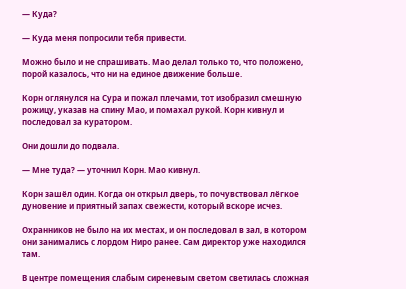— Куда?

— Куда меня попросили тебя привести.

Можно было и не спрашивать. Мао делал только то, что положено, порой казалось, что ни на единое движение больше.

Корн оглянулся на Сура и пожал плечами, тот изобразил смешную рожицу, указав на спину Мао, и помахал рукой. Корн кивнул и последовал за куратором.

Они дошли до подвала.

— Мне туда? — уточнил Корн. Мао кивнул.

Корн зашёл один. Когда он открыл дверь, то почувствовал лёгкое дуновение и приятный запах свежести, который вскоре исчез.

Охранников не было на их местах, и он последовал в зал, в котором они занимались с лордом Ниро ранее. Сам директор уже находился там.

В центре помещения слабым сиреневым светом светилась сложная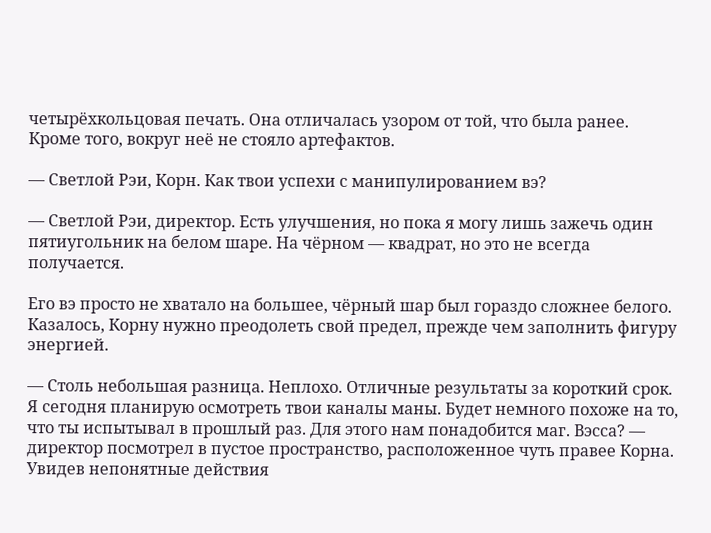четырёхкольцовая печать. Она отличалась узором от той, что была ранее. Кроме того, вокруг неё не стояло артефактов.

— Светлой Рэи, Корн. Как твои успехи с манипулированием вэ?

— Светлой Рэи, директор. Есть улучшения, но пока я могу лишь зажечь один пятиугольник на белом шаре. На чёрном — квадрат, но это не всегда получается.

Его вэ просто не хватало на большее, чёрный шар был гораздо сложнее белого. Казалось, Корну нужно преодолеть свой предел, прежде чем заполнить фигуру энергией.

— Столь небольшая разница. Неплохо. Отличные результаты за короткий срок. Я сегодня планирую осмотреть твои каналы маны. Будет немного похоже на то, что ты испытывал в прошлый раз. Для этого нам понадобится маг. Вэсса? — директор посмотрел в пустое пространство, расположенное чуть правее Корна. Увидев непонятные действия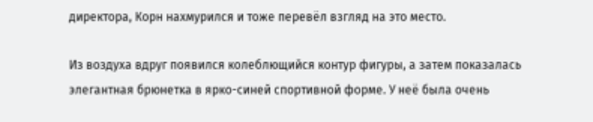директора, Корн нахмурился и тоже перевёл взгляд на это место.

Из воздуха вдруг появился колеблющийся контур фигуры, а затем показалась элегантная брюнетка в ярко-синей спортивной форме. У неё была очень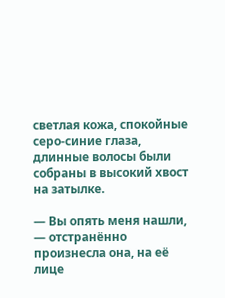светлая кожа, спокойные серо-синие глаза, длинные волосы были собраны в высокий хвост на затылке.

— Вы опять меня нашли, — отстранённо произнесла она, на её лице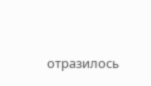отразилось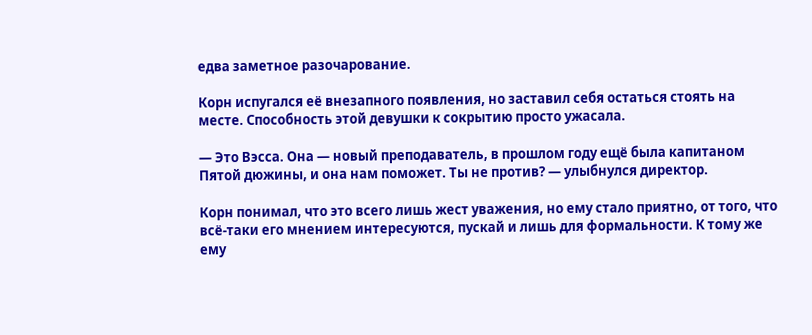едва заметное разочарование.

Корн испугался её внезапного появления, но заставил себя остаться стоять на месте. Способность этой девушки к сокрытию просто ужасала.

— Это Вэсса. Она — новый преподаватель, в прошлом году ещё была капитаном Пятой дюжины, и она нам поможет. Ты не против? — улыбнулся директор.

Корн понимал, что это всего лишь жест уважения, но ему стало приятно, от того, что всё-таки его мнением интересуются, пускай и лишь для формальности. К тому же ему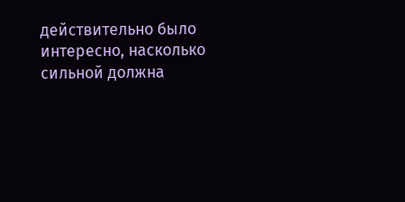действительно было интересно, насколько сильной должна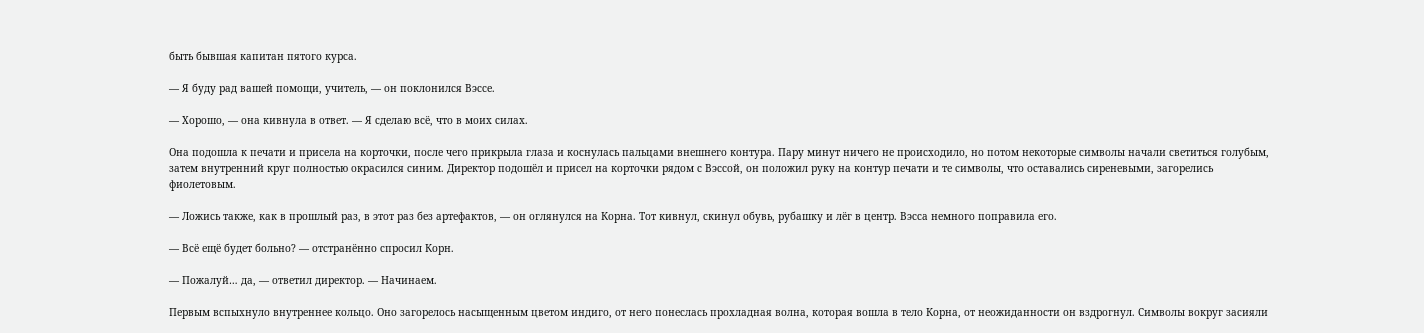быть бывшая капитан пятого курса.

— Я буду рад вашей помощи, учитель, — он поклонился Вэссе.

— Хорошо, — она кивнула в ответ. — Я сделаю всё, что в моих силах.

Она подошла к печати и присела на корточки, после чего прикрыла глаза и коснулась пальцами внешнего контура. Пару минут ничего не происходило, но потом некоторые символы начали светиться голубым, затем внутренний круг полностью окрасился синим. Директор подошёл и присел на корточки рядом с Вэссой, он положил руку на контур печати и те символы, что оставались сиреневыми, загорелись фиолетовым.

— Ложись также, как в прошлый раз, в этот раз без артефактов, — он оглянулся на Корна. Тот кивнул, скинул обувь, рубашку и лёг в центр. Вэсса немного поправила его.

— Всё ещё будет больно? — отстранённо спросил Корн.

— Пожалуй… да, — ответил директор. — Начинаем.

Первым вспыхнуло внутреннее кольцо. Оно загорелось насыщенным цветом индиго, от него понеслась прохладная волна, которая вошла в тело Корна, от неожиданности он вздрогнул. Символы вокруг засияли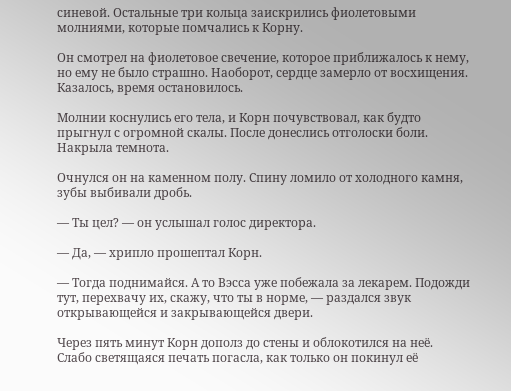синевой. Остальные три кольца заискрились фиолетовыми молниями, которые помчались к Корну.

Он смотрел на фиолетовое свечение, которое приближалось к нему, но ему не было страшно. Наоборот, сердце замерло от восхищения. Казалось, время остановилось.

Молнии коснулись его тела, и Корн почувствовал, как будто прыгнул с огромной скалы. После донеслись отголоски боли. Накрыла темнота.

Очнулся он на каменном полу. Спину ломило от холодного камня, зубы выбивали дробь.

— Ты цел? — он услышал голос директора.

— Да, — хрипло прошептал Корн.

— Тогда поднимайся. А то Вэсса уже побежала за лекарем. Подожди тут, перехвачу их, скажу, что ты в норме, — раздался звук открывающейся и закрывающейся двери.

Через пять минут Корн дополз до стены и облокотился на неё. Слабо светящаяся печать погасла, как только он покинул её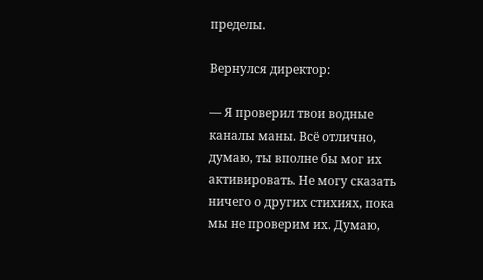пределы.

Вернулся директор:

— Я проверил твои водные каналы маны. Всё отлично, думаю, ты вполне бы мог их активировать. Не могу сказать ничего о других стихиях, пока мы не проверим их. Думаю,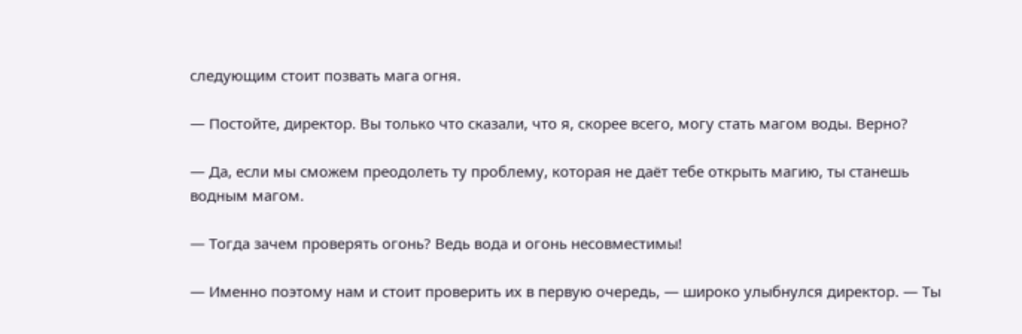следующим стоит позвать мага огня.

— Постойте, директор. Вы только что сказали, что я, скорее всего, могу стать магом воды. Верно?

— Да, если мы сможем преодолеть ту проблему, которая не даёт тебе открыть магию, ты станешь водным магом.

— Тогда зачем проверять огонь? Ведь вода и огонь несовместимы!

— Именно поэтому нам и стоит проверить их в первую очередь, — широко улыбнулся директор. — Ты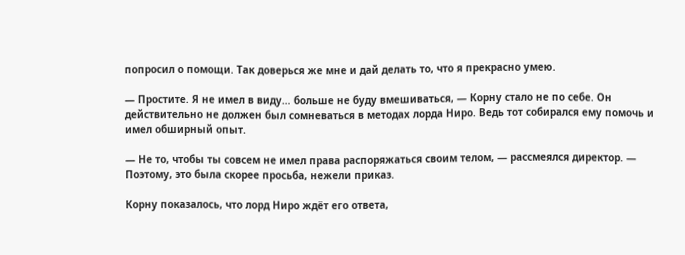попросил о помощи. Так доверься же мне и дай делать то, что я прекрасно умею.

— Простите. Я не имел в виду… больше не буду вмешиваться, — Корну стало не по себе. Он действительно не должен был сомневаться в методах лорда Ниро. Ведь тот собирался ему помочь и имел обширный опыт.

— Не то, чтобы ты совсем не имел права распоряжаться своим телом, — рассмеялся директор. — Поэтому, это была скорее просьба, нежели приказ.

Корну показалось, что лорд Ниро ждёт его ответа,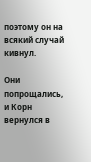поэтому он на всякий случай кивнул.

Они попрощались, и Корн вернулся в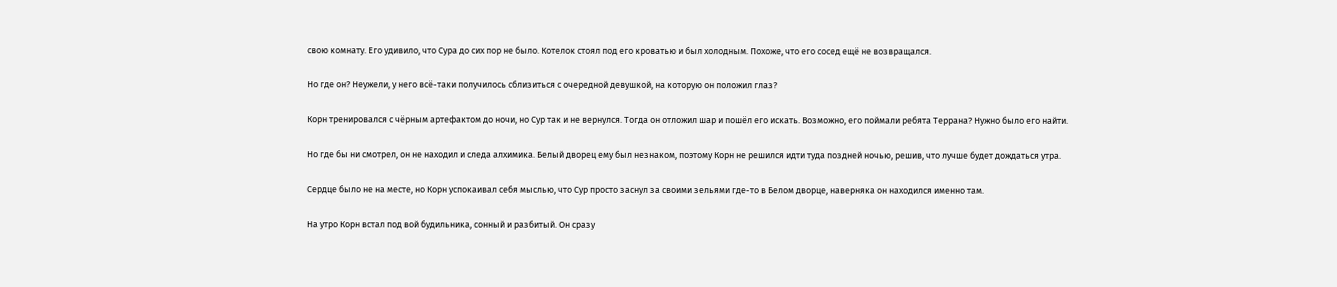свою комнату. Его удивило, что Сура до сих пор не было. Котелок стоял под его кроватью и был холодным. Похоже, что его сосед ещё не возвращался.

Но где он? Неужели, у него всё-таки получилось сблизиться с очередной девушкой, на которую он положил глаз?

Корн тренировался с чёрным артефактом до ночи, но Сур так и не вернулся. Тогда он отложил шар и пошёл его искать. Возможно, его поймали ребята Террана? Нужно было его найти.

Но где бы ни смотрел, он не находил и следа алхимика. Белый дворец ему был незнаком, поэтому Корн не решился идти туда поздней ночью, решив, что лучше будет дождаться утра.

Сердце было не на месте, но Корн успокаивал себя мыслью, что Сур просто заснул за своими зельями где-то в Белом дворце, наверняка он находился именно там.

На утро Корн встал под вой будильника, сонный и разбитый. Он сразу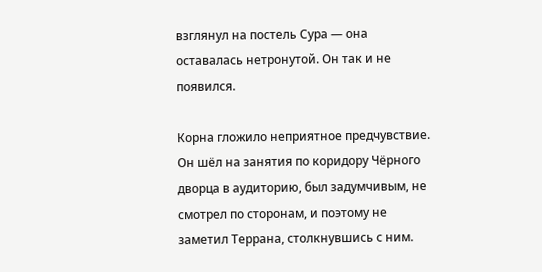взглянул на постель Сура — она оставалась нетронутой. Он так и не появился.

Корна гложило неприятное предчувствие. Он шёл на занятия по коридору Чёрного дворца в аудиторию, был задумчивым, не смотрел по сторонам, и поэтому не заметил Террана, столкнувшись с ним.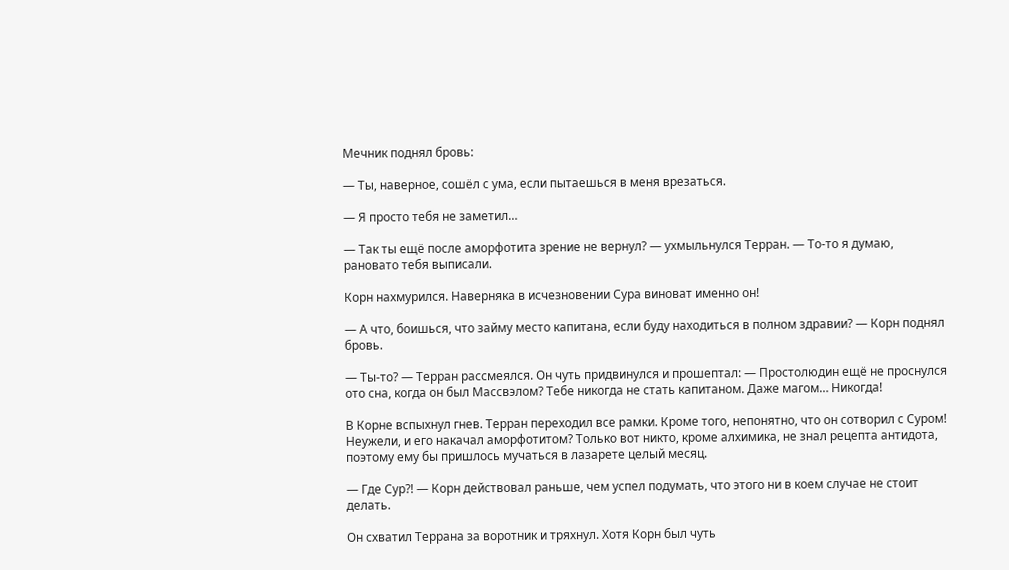Мечник поднял бровь:

— Ты, наверное, сошёл с ума, если пытаешься в меня врезаться.

— Я просто тебя не заметил…

— Так ты ещё после аморфотита зрение не вернул? — ухмыльнулся Терран. — То-то я думаю, рановато тебя выписали.

Корн нахмурился. Наверняка в исчезновении Сура виноват именно он!

— А что, боишься, что займу место капитана, если буду находиться в полном здравии? — Корн поднял бровь.

— Ты-то? — Терран рассмеялся. Он чуть придвинулся и прошептал: — Простолюдин ещё не проснулся ото сна, когда он был Массвэлом? Тебе никогда не стать капитаном. Даже магом… Никогда!

В Корне вспыхнул гнев. Терран переходил все рамки. Кроме того, непонятно, что он сотворил с Суром! Неужели, и его накачал аморфотитом? Только вот никто, кроме алхимика, не знал рецепта антидота, поэтому ему бы пришлось мучаться в лазарете целый месяц.

— Где Сур⁈ — Корн действовал раньше, чем успел подумать, что этого ни в коем случае не стоит делать.

Он схватил Террана за воротник и тряхнул. Хотя Корн был чуть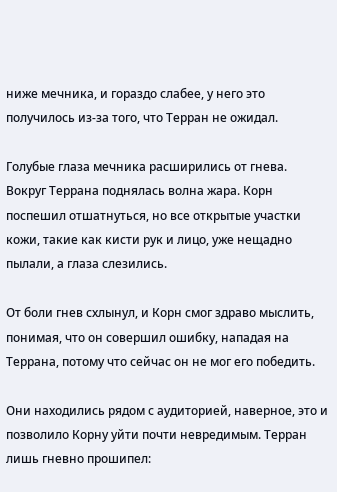ниже мечника, и гораздо слабее, у него это получилось из-за того, что Терран не ожидал.

Голубые глаза мечника расширились от гнева. Вокруг Террана поднялась волна жара. Корн поспешил отшатнуться, но все открытые участки кожи, такие как кисти рук и лицо, уже нещадно пылали, а глаза слезились.

От боли гнев схлынул, и Корн смог здраво мыслить, понимая, что он совершил ошибку, нападая на Террана, потому что сейчас он не мог его победить.

Они находились рядом с аудиторией, наверное, это и позволило Корну уйти почти невредимым. Терран лишь гневно прошипел: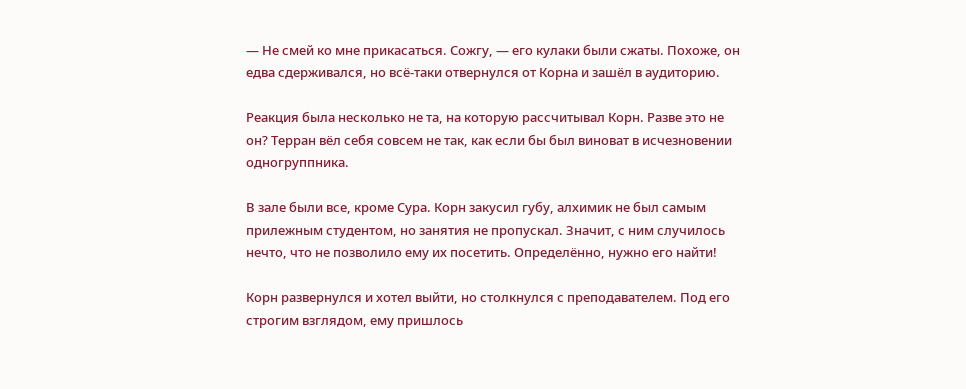— Не смей ко мне прикасаться. Сожгу, — его кулаки были сжаты. Похоже, он едва сдерживался, но всё-таки отвернулся от Корна и зашёл в аудиторию.

Реакция была несколько не та, на которую рассчитывал Корн. Разве это не он? Терран вёл себя совсем не так, как если бы был виноват в исчезновении одногруппника.

В зале были все, кроме Сура. Корн закусил губу, алхимик не был самым прилежным студентом, но занятия не пропускал. Значит, с ним случилось нечто, что не позволило ему их посетить. Определённо, нужно его найти!

Корн развернулся и хотел выйти, но столкнулся с преподавателем. Под его строгим взглядом, ему пришлось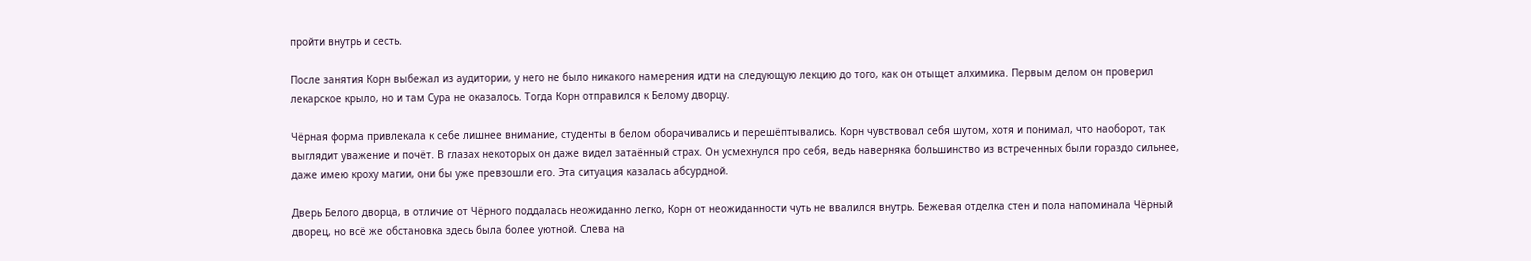пройти внутрь и сесть.

После занятия Корн выбежал из аудитории, у него не было никакого намерения идти на следующую лекцию до того, как он отыщет алхимика. Первым делом он проверил лекарское крыло, но и там Сура не оказалось. Тогда Корн отправился к Белому дворцу.

Чёрная форма привлекала к себе лишнее внимание, студенты в белом оборачивались и перешёптывались. Корн чувствовал себя шутом, хотя и понимал, что наоборот, так выглядит уважение и почёт. В глазах некоторых он даже видел затаённый страх. Он усмехнулся про себя, ведь наверняка большинство из встреченных были гораздо сильнее, даже имею кроху магии, они бы уже превзошли его. Эта ситуация казалась абсурдной.

Дверь Белого дворца, в отличие от Чёрного поддалась неожиданно легко, Корн от неожиданности чуть не ввалился внутрь. Бежевая отделка стен и пола напоминала Чёрный дворец, но всё же обстановка здесь была более уютной. Слева на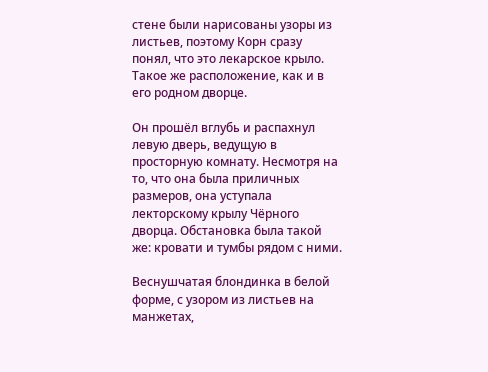стене были нарисованы узоры из листьев, поэтому Корн сразу понял, что это лекарское крыло. Такое же расположение, как и в его родном дворце.

Он прошёл вглубь и распахнул левую дверь, ведущую в просторную комнату. Несмотря на то, что она была приличных размеров, она уступала лекторскому крылу Чёрного дворца. Обстановка была такой же: кровати и тумбы рядом с ними.

Веснушчатая блондинка в белой форме, с узором из листьев на манжетах,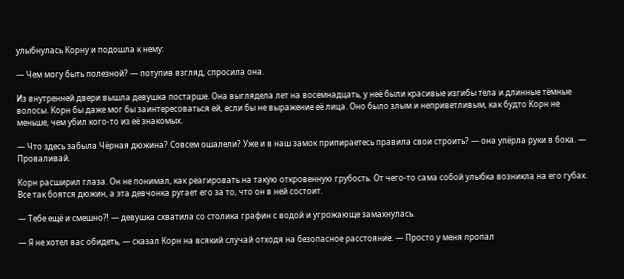улыбнулась Корну и подошла к нему:

— Чем могу быть полезной? — потупив взгляд, спросила она.

Из внутренней двери вышла девушка постарше. Она выглядела лет на восемнадцать, у неё были красивые изгибы тела и длинные тёмные волосы. Корн бы даже мог бы заинтересоваться ей, если бы не выражение её лица. Оно было злым и неприветливым, как будто Корн не меньше, чем убил кого-то из её знакомых.

— Что здесь забыла Чёрная дюжина? Совсем ошалели? Уже и в наш замок припираетесь правила свои строить? — она упёрла руки в бока. — Проваливай.

Корн расширил глаза. Он не понимал, как реагировать на такую откровенную грубость. От чего-то сама собой улыбка возникла на его губах. Все так боятся дюжин, а эта девчонка ругает его за то, что он в ней состоит.

— Тебе ещё и смешно⁈ — девушка схватила со столика графин с водой и угрожающе замахнулась.

— Я не хотел вас обидеть, — сказал Корн на всякий случай отходя на безопасное расстояние. — Просто у меня пропал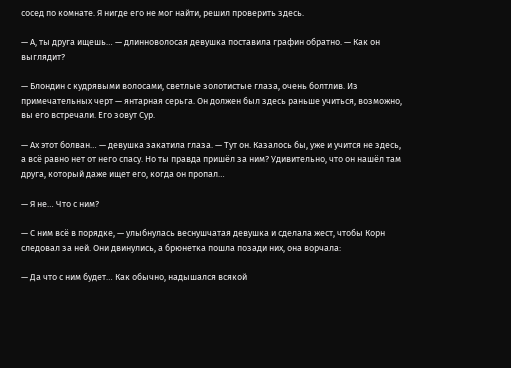сосед по комнате. Я нигде его не мог найти, решил проверить здесь.

— А, ты друга ищешь… — длинноволосая девушка поставила графин обратно. — Как он выглядит?

— Блондин с кудрявыми волосами, светлые золотистые глаза, очень болтлив. Из примечательных черт — янтарная серьга. Он должен был здесь раньше учиться, возможно, вы его встречали. Его зовут Сур.

— Ах этот болван… — девушка закатила глаза. — Тут он. Казалось бы, уже и учится не здесь, а всё равно нет от него спасу. Но ты правда пришёл за ним? Удивительно, что он нашёл там друга, который даже ищет его, когда он пропал…

— Я не… Что с ним?

— С ним всё в порядке, — улыбнулась веснушчатая девушка и сделала жест, чтобы Корн следовал за ней. Они двинулись, а брюнетка пошла позади них, она ворчала:

— Да что с ним будет… Как обычно, надышался всякой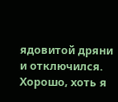ядовитой дряни и отключился. Хорошо, хоть я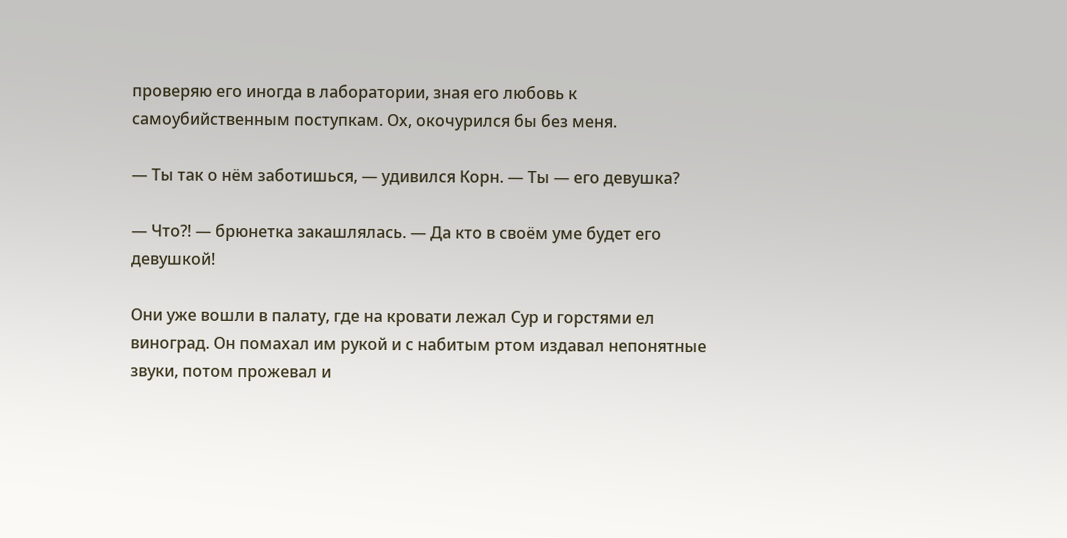проверяю его иногда в лаборатории, зная его любовь к самоубийственным поступкам. Ох, окочурился бы без меня.

— Ты так о нём заботишься, — удивился Корн. — Ты — его девушка?

— Что⁈ — брюнетка закашлялась. — Да кто в своём уме будет его девушкой!

Они уже вошли в палату, где на кровати лежал Сур и горстями ел виноград. Он помахал им рукой и с набитым ртом издавал непонятные звуки, потом прожевал и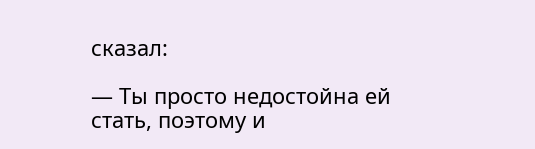сказал:

— Ты просто недостойна ей стать, поэтому и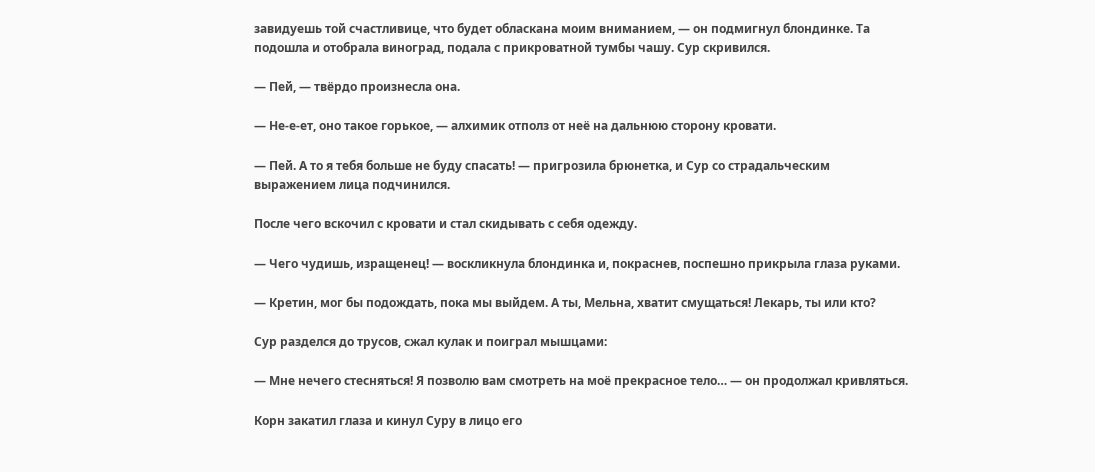завидуешь той счастливице, что будет обласкана моим вниманием, — он подмигнул блондинке. Та подошла и отобрала виноград, подала с прикроватной тумбы чашу. Сур скривился.

— Пей, — твёрдо произнесла она.

— Не-е-ет, оно такое горькое, — алхимик отполз от неё на дальнюю сторону кровати.

— Пей. А то я тебя больше не буду спасать! — пригрозила брюнетка, и Сур со страдальческим выражением лица подчинился.

После чего вскочил с кровати и стал скидывать с себя одежду.

— Чего чудишь, изращенец! — воскликнула блондинка и, покраснев, поспешно прикрыла глаза руками.

— Кретин, мог бы подождать, пока мы выйдем. А ты, Мельна, хватит смущаться! Лекарь, ты или кто?

Сур разделся до трусов, сжал кулак и поиграл мышцами:

— Мне нечего стесняться! Я позволю вам смотреть на моё прекрасное тело… — он продолжал кривляться.

Корн закатил глаза и кинул Суру в лицо его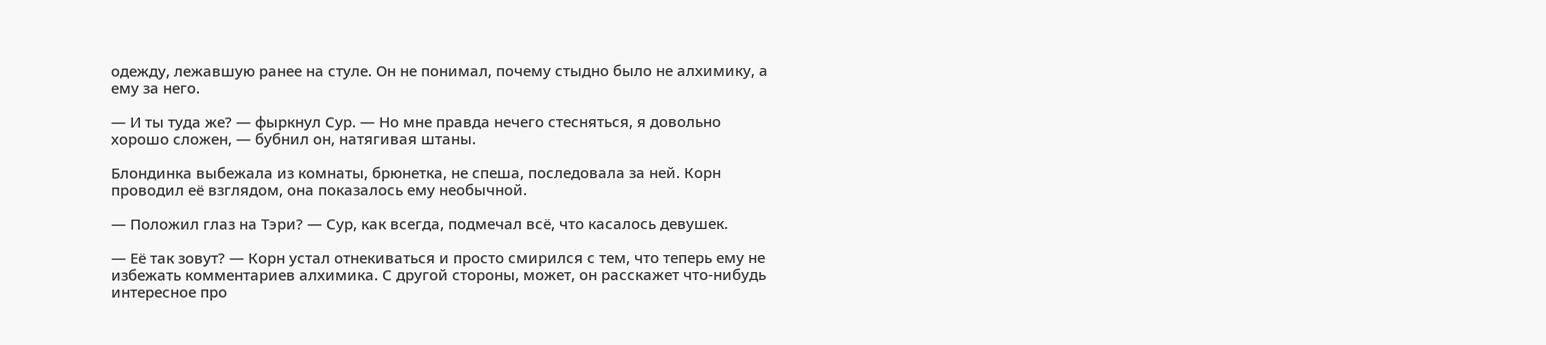одежду, лежавшую ранее на стуле. Он не понимал, почему стыдно было не алхимику, а ему за него.

— И ты туда же? — фыркнул Сур. — Но мне правда нечего стесняться, я довольно хорошо сложен, — бубнил он, натягивая штаны.

Блондинка выбежала из комнаты, брюнетка, не спеша, последовала за ней. Корн проводил её взглядом, она показалось ему необычной.

— Положил глаз на Тэри? — Сур, как всегда, подмечал всё, что касалось девушек.

— Её так зовут? — Корн устал отнекиваться и просто смирился с тем, что теперь ему не избежать комментариев алхимика. С другой стороны, может, он расскажет что-нибудь интересное про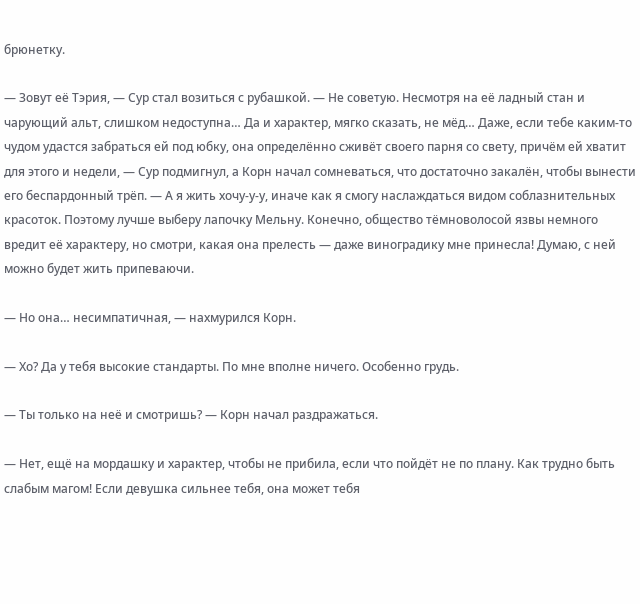брюнетку.

— Зовут её Тэрия, — Сур стал возиться с рубашкой. — Не советую. Несмотря на её ладный стан и чарующий альт, слишком недоступна… Да и характер, мягко сказать, не мёд… Даже, если тебе каким-то чудом удастся забраться ей под юбку, она определённо сживёт своего парня со свету, причём ей хватит для этого и недели, — Сур подмигнул, а Корн начал сомневаться, что достаточно закалён, чтобы вынести его беспардонный трёп. — А я жить хочу-у-у, иначе как я смогу наслаждаться видом соблазнительных красоток. Поэтому лучше выберу лапочку Мельну. Конечно, общество тёмноволосой язвы немного вредит её характеру, но смотри, какая она прелесть — даже виноградику мне принесла! Думаю, с ней можно будет жить припеваючи.

— Но она… несимпатичная, — нахмурился Корн.

— Хо? Да у тебя высокие стандарты. По мне вполне ничего. Особенно грудь.

— Ты только на неё и смотришь? — Корн начал раздражаться.

— Нет, ещё на мордашку и характер, чтобы не прибила, если что пойдёт не по плану. Как трудно быть слабым магом! Если девушка сильнее тебя, она может тебя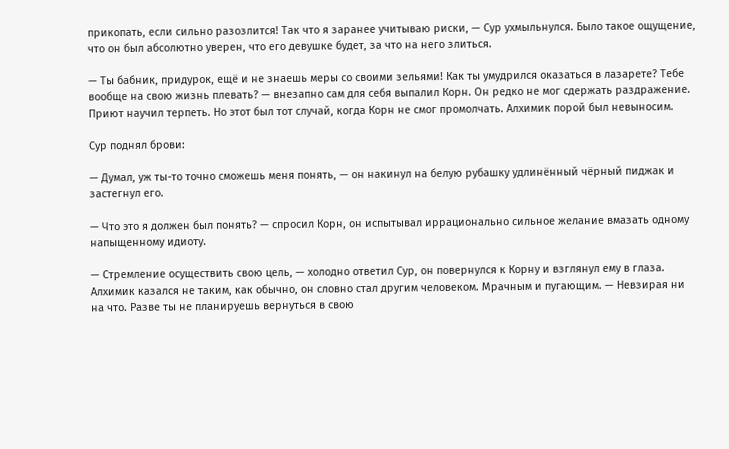прикопать, если сильно разозлится! Так что я заранее учитываю риски, — Сур ухмыльнулся. Было такое ощущение, что он был абсолютно уверен, что его девушке будет, за что на него злиться.

— Ты бабник, придурок, ещё и не знаешь меры со своими зельями! Как ты умудрился оказаться в лазарете? Тебе вообще на свою жизнь плевать? — внезапно сам для себя выпалил Корн. Он редко не мог сдержать раздражение. Приют научил терпеть. Но этот был тот случай, когда Корн не смог промолчать. Алхимик порой был невыносим.

Сур поднял брови:

— Думал, уж ты-то точно сможешь меня понять, — он накинул на белую рубашку удлинённый чёрный пиджак и застегнул его.

— Что это я должен был понять? — спросил Корн, он испытывал иррационально сильное желание вмазать одному напыщенному идиоту.

— Стремление осуществить свою цель, — холодно ответил Сур, он повернулся к Корну и взглянул ему в глаза. Алхимик казался не таким, как обычно, он словно стал другим человеком. Мрачным и пугающим. — Невзирая ни на что. Разве ты не планируешь вернуться в свою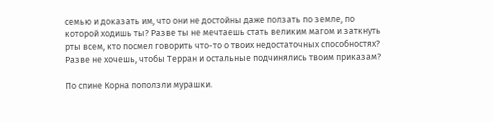семью и доказать им, что они не достойны даже ползать по земле, по которой ходишь ты? Разве ты не мечтаешь стать великим магом и заткнуть рты всем, кто посмел говорить что-то о твоих недостаточных способностях? Разве не хочешь, чтобы Терран и остальные подчинялись твоим приказам?

По спине Корна поползли мурашки.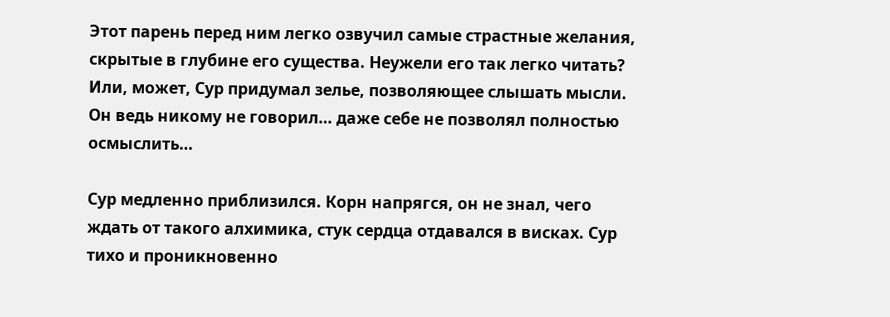Этот парень перед ним легко озвучил самые страстные желания, скрытые в глубине его существа. Неужели его так легко читать? Или, может, Сур придумал зелье, позволяющее слышать мысли. Он ведь никому не говорил… даже себе не позволял полностью осмыслить…

Сур медленно приблизился. Корн напрягся, он не знал, чего ждать от такого алхимика, стук сердца отдавался в висках. Сур тихо и проникновенно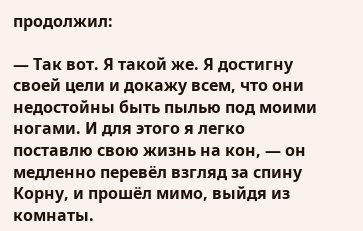продолжил:

— Так вот. Я такой же. Я достигну своей цели и докажу всем, что они недостойны быть пылью под моими ногами. И для этого я легко поставлю свою жизнь на кон, — он медленно перевёл взгляд за спину Корну, и прошёл мимо, выйдя из комнаты.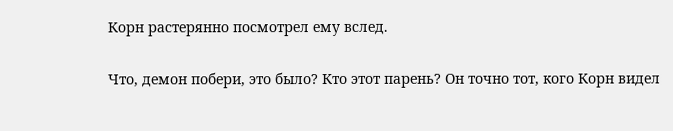Корн растерянно посмотрел ему вслед.

Что, демон побери, это было? Кто этот парень? Он точно тот, кого Корн видел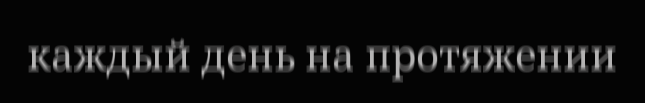каждый день на протяжении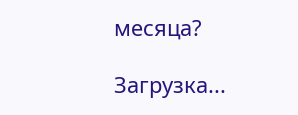месяца?

Загрузка...